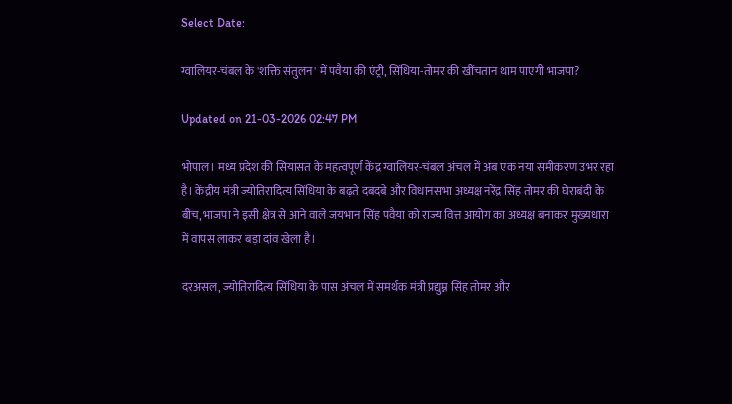Select Date:

ग्वालियर-चंबल के 'शक्ति संतुलन' में पवैया की एंट्री, सिंधिया-तोमर की खींचतान थाम पाएगी भाजपा?

Updated on 21-03-2026 02:47 PM

भोपाल। मध्य प्रदेश की सियासत के महत्वपूर्ण केंद्र ग्वालियर-चंबल अंचल में अब एक नया समीकरण उभर रहा है। केंद्रीय मंत्री ज्योतिरादित्य सिंधिया के बढ़ते दबदबे और विधानसभा अध्यक्ष नरेंद्र सिंह तोमर की घेराबंदी के बीच, भाजपा ने इसी क्षेत्र से आने वाले जयभान सिंह पवैया को राज्य वित्त आयोग का अध्यक्ष बनाकर मुख्यधारा में वापस लाकर बड़ा दांव खेला है।

दरअसल, ज्योतिरादित्य सिंधिया के पास अंचल में समर्थक मंत्री प्रद्युम्न सिंह तोमर और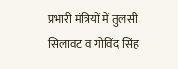प्रभारी मंत्रियों में तुलसी सिलावट व गोविंद सिंह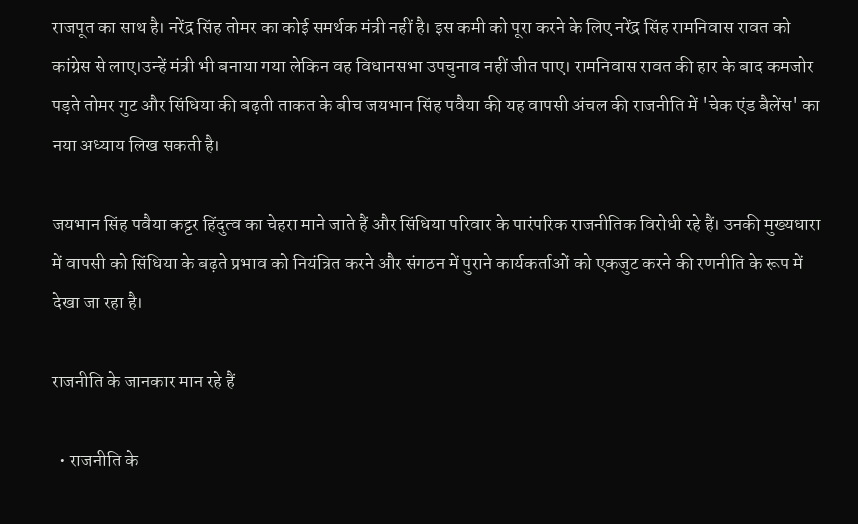राजपूत का साथ है। नरेंद्र सिंह तोमर का कोई समर्थक मंत्री नहीं है। इस कमी को पूरा करने के लिए नरेंद्र सिंह रामनिवास रावत को कांग्रेस से लाए।उन्हें मंत्री भी बनाया गया लेकिन वह विधानसभा उपचुनाव नहीं जीत पाए। रामनिवास रावत की हार के बाद कमजोर पड़ते तोमर गुट और सिंधिया की बढ़ती ताकत के बीच जयभान सिंह पवैया की यह वापसी अंचल की राजनीति में 'चेक एंड बैलेंस' का नया अध्याय लिख सकती है।

जयभान सिंह पवैया कट्टर हिंदुत्व का चेहरा माने जाते हैं और सिंधिया परिवार के पारंपरिक राजनीतिक विरोधी रहे हैं। उनकी मुख्यधारा में वापसी को सिंधिया के बढ़ते प्रभाव को नियंत्रित करने और संगठन में पुराने कार्यकर्ताओं को एकजुट करने की रणनीति के रूप में देखा जा रहा है।

राजनीति के जानकार मान रहे हैं

  • राजनीति के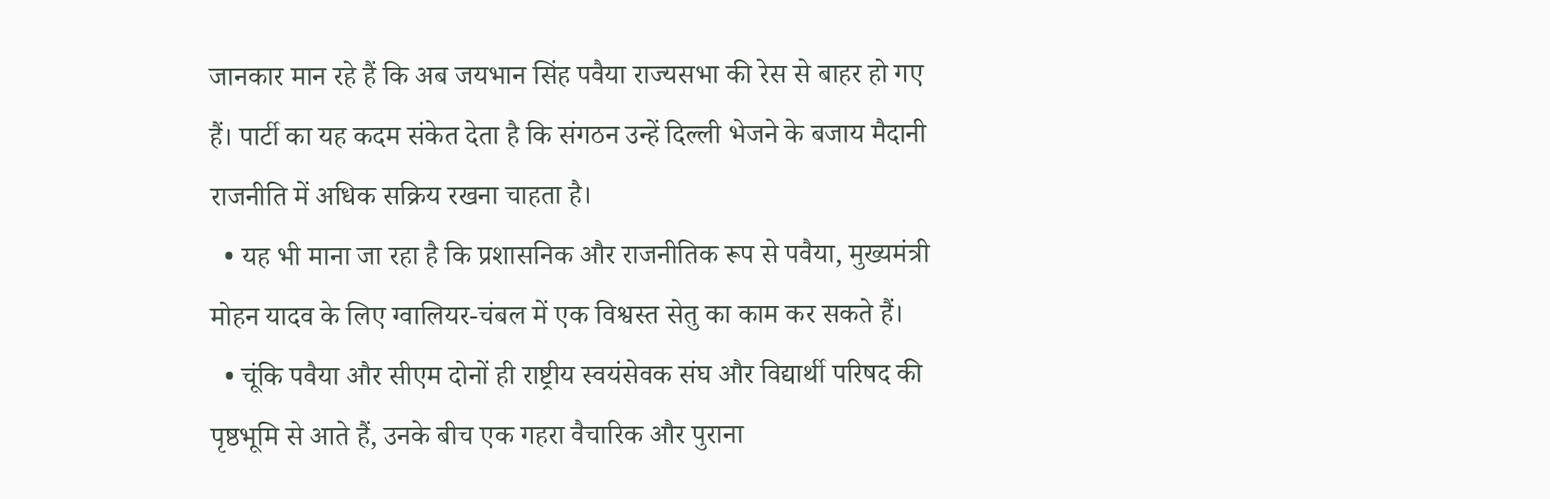जानकार मान रहे हैं कि अब जयभान सिंह पवैया राज्यसभा की रेस से बाहर हो गए हैं। पार्टी का यह कदम संकेत देता है कि संगठन उन्हें दिल्ली भेजने के बजाय मैदानी राजनीति में अधिक सक्रिय रखना चाहता है।
  • यह भी माना जा रहा है कि प्रशासनिक और राजनीतिक रूप से पवैया, मुख्यमंत्री मोहन यादव के लिए ग्वालियर-चंबल में एक विश्वस्त सेतु का काम कर सकते हैं।
  • चूंकि पवैया और सीएम दोनों ही राष्ट्रीय स्वयंसेवक संघ और विद्यार्थी परिषद की पृष्ठभूमि से आते हैं, उनके बीच एक गहरा वैचारिक और पुराना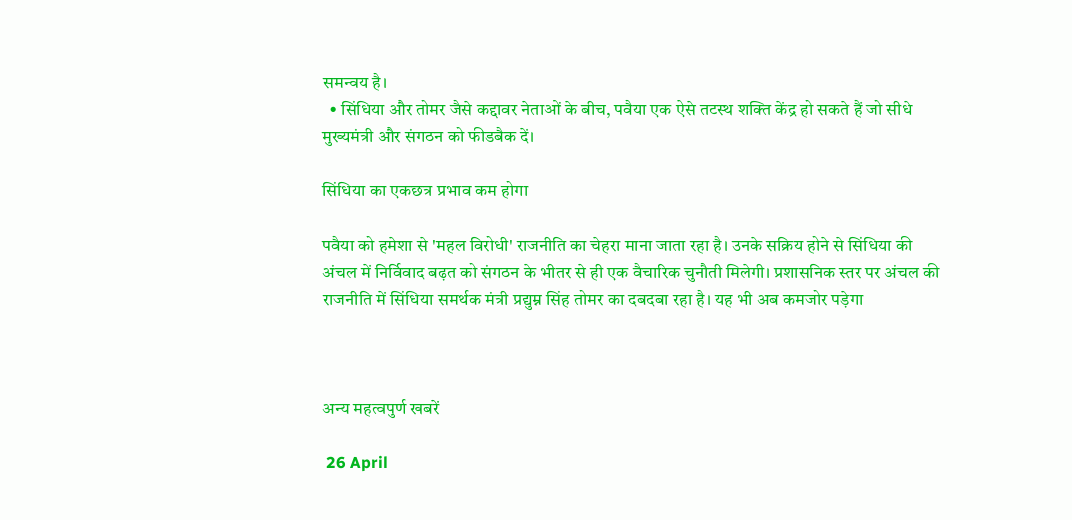समन्वय है।
  • सिंधिया और तोमर जैसे कद्दावर नेताओं के बीच, पवैया एक ऐसे तटस्थ शक्ति केंद्र हो सकते हैं जो सीधे मुख्यमंत्री और संगठन को फीडबैक दें।

सिंधिया का एकछत्र प्रभाव कम होगा

पवैया को हमेशा से 'महल विरोधी' राजनीति का चेहरा माना जाता रहा है। उनके सक्रिय होने से सिंधिया की अंचल में निर्विवाद बढ़त को संगठन के भीतर से ही एक वैचारिक चुनौती मिलेगी। प्रशासनिक स्तर पर अंचल की राजनीति में सिंधिया समर्थक मंत्री प्रद्युम्न सिंह तोमर का दबदबा रहा है। यह भी अब कमजोर पड़ेगा



अन्य महत्वपुर्ण खबरें

 26 April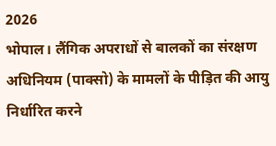2026
भोपाल। लैंगिक अपराधों से बालकों का संरक्षण अधिनियम (पाक्सो) के मामलों के पीड़ित की आयु निर्धारित करने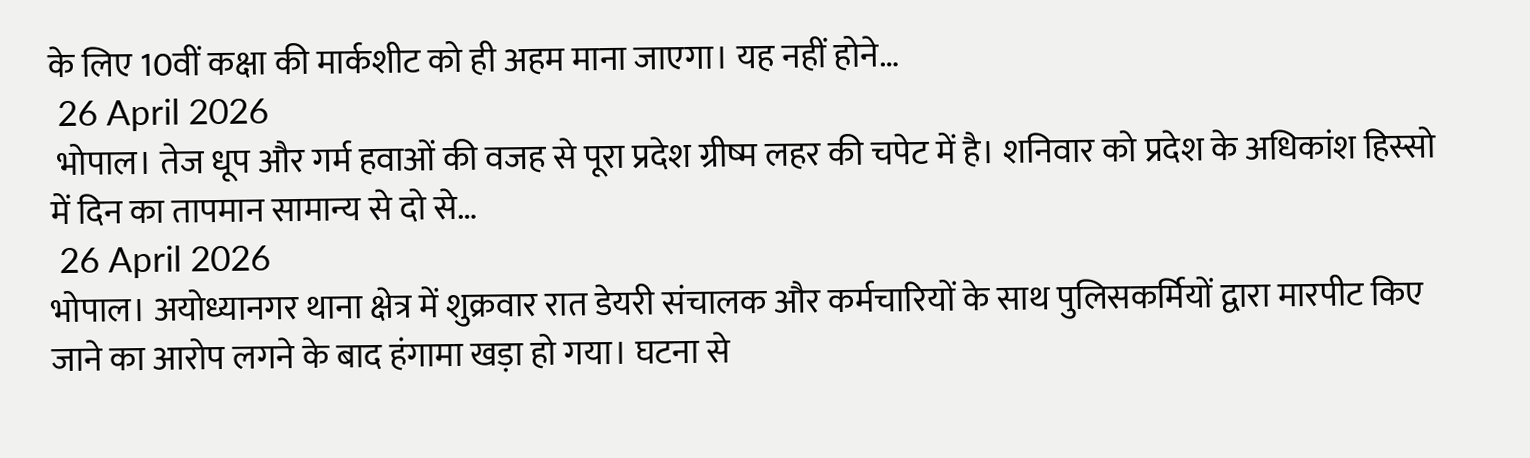के लिए 10वीं कक्षा की मार्कशीट को ही अहम माना जाएगा। यह नहीं होने…
 26 April 2026
 भोपाल। तेज धूप और गर्म हवाओं की वजह से पूरा प्रदेश ग्रीष्म लहर की चपेट में है। शनिवार को प्रदेश के अधिकांश हिस्सो में दिन का तापमान सामान्य से दो से…
 26 April 2026
भोपाल। अयोध्यानगर थाना क्षेत्र में शुक्रवार रात डेयरी संचालक और कर्मचारियों के साथ पुलिसकर्मियों द्वारा मारपीट किए जाने का आरोप लगने के बाद हंगामा खड़ा हो गया। घटना से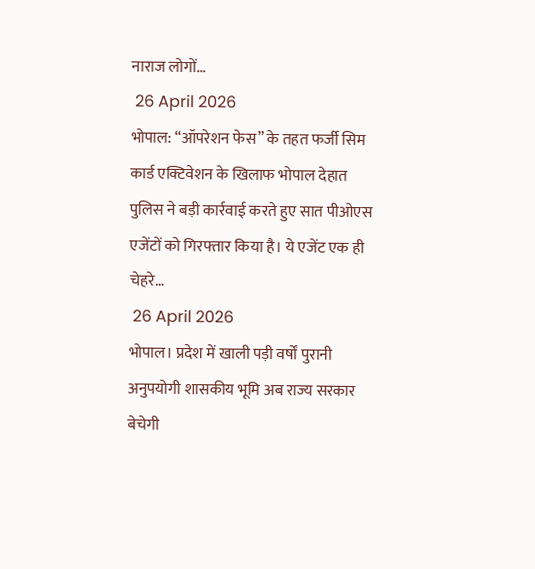नाराज लोगों…
 26 April 2026
भोपाल: “ऑपरेशन फेस” के तहत फर्जी सिम कार्ड एक्टिवेशन के खिलाफ भोपाल देहात पुलिस ने बड़ी कार्रवाई करते हुए सात पीओएस एजेंटों को गिरफ्तार किया है। ये एजेंट एक ही चेहरे…
 26 April 2026
भोपाल। प्रदेश में खाली पड़ी वर्षों पुरानी अनुपयोगी शासकीय भूमि अब राज्य सरकार बेचेगी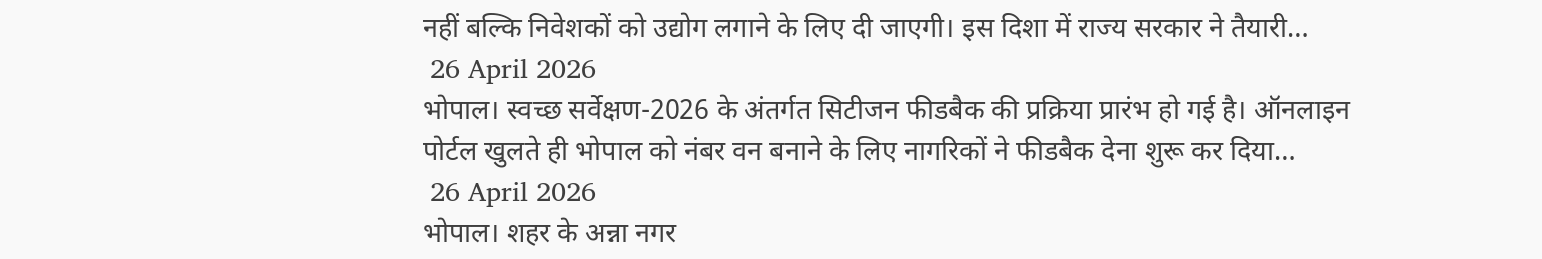नहीं बल्कि निवेशकों को उद्योग लगाने के लिए दी जाएगी। इस दिशा में राज्य सरकार ने तैयारी…
 26 April 2026
भोपाल। स्वच्छ सर्वेक्षण-2026 के अंतर्गत सिटीजन फीडबैक की प्रक्रिया प्रारंभ हो गई है। ऑनलाइन पोर्टल खुलते ही भोपाल को नंबर वन बनाने के लिए नागरिकों ने फीडबैक देना शुरू कर दिया…
 26 April 2026
भोपाल। शहर के अन्ना नगर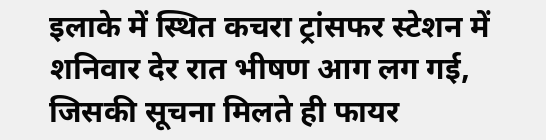इलाके में स्थित कचरा ट्रांसफर स्टेशन में शनिवार देर रात भीषण आग लग गई, जिसकी सूचना मिलते ही फायर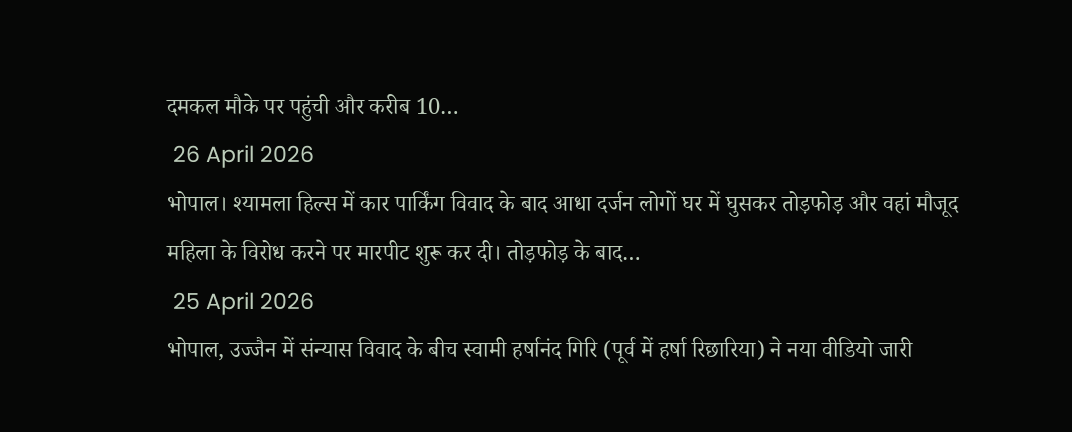दमकल मौके पर पहुंची और करीब 10…
 26 April 2026
भोपाल। श्यामला हिल्स में कार पार्किंग विवाद के बाद आधा दर्जन लोगों घर में घुसकर तोड़फोड़ और वहां मौजूद महिला के विरोध करने पर मारपीट शुरू कर दी। तोड़फोड़ के बाद…
 25 April 2026
भोपाल, उज्जैन में संन्यास विवाद के बीच स्वामी हर्षानंद गिरि (पूर्व में हर्षा रिछारिया) ने नया वीडियो जारी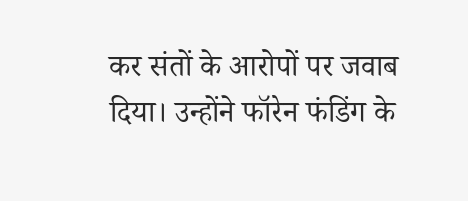कर संतों के आरोपों पर जवाब दिया। उन्होंने फॉरेन फंडिंग के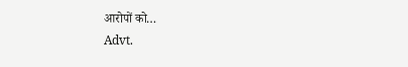आरोपों को…
Advt.